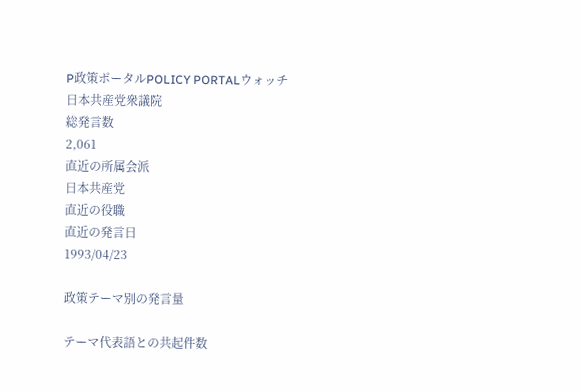P政策ポータルPOLICY PORTALウォッチ
日本共産党衆議院
総発言数
2,061
直近の所属会派
日本共産党
直近の役職
直近の発言日
1993/04/23

政策テーマ別の発言量

テーマ代表語との共起件数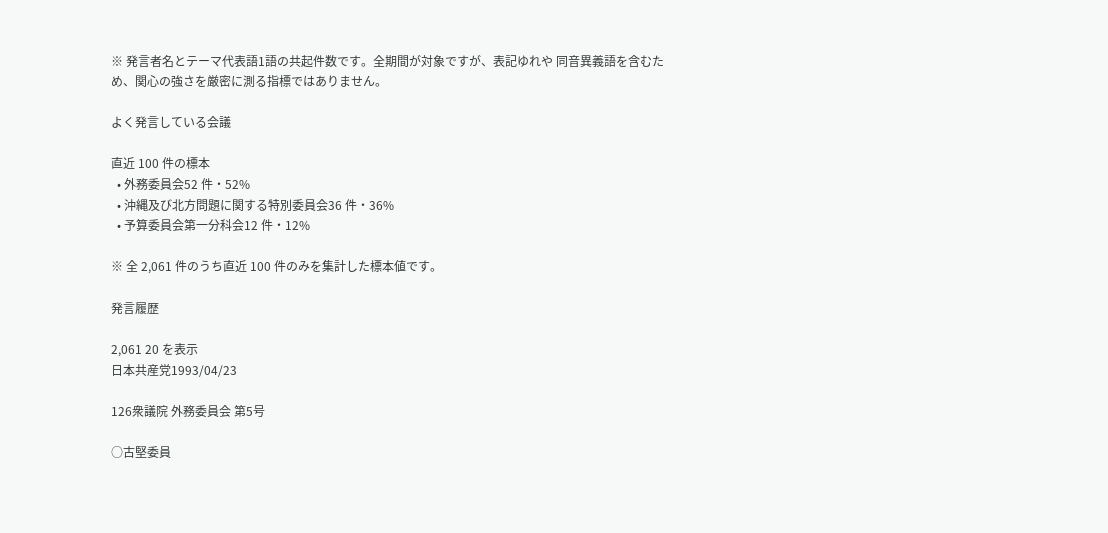※ 発言者名とテーマ代表語1語の共起件数です。全期間が対象ですが、表記ゆれや 同音異義語を含むため、関心の強さを厳密に測る指標ではありません。

よく発言している会議

直近 100 件の標本
  • 外務委員会52 件・52%
  • 沖縄及び北方問題に関する特別委員会36 件・36%
  • 予算委員会第一分科会12 件・12%

※ 全 2,061 件のうち直近 100 件のみを集計した標本値です。

発言履歴

2,061 20 を表示
日本共産党1993/04/23

126衆議院 外務委員会 第5号

○古堅委員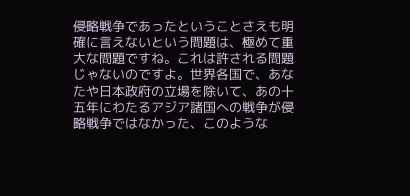侵略戦争であったということさえも明確に言えないという問題は、極めて重大な問題ですね。これは許される問題じゃないのですよ。世界各国で、あなたや日本政府の立場を除いて、あの十五年にわたるアジア諸国への戦争が侵略戦争ではなかった、このような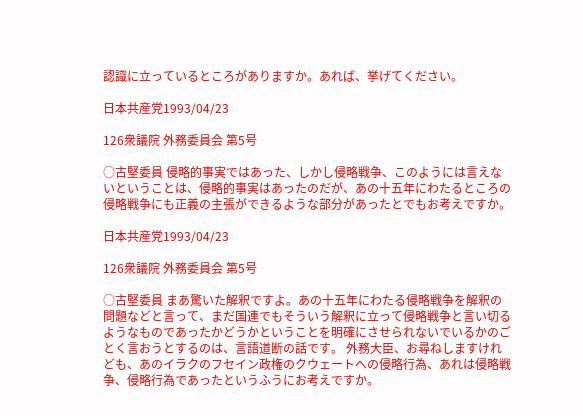認識に立っているところがありますか。あれば、挙げてください。

日本共産党1993/04/23

126衆議院 外務委員会 第5号

○古堅委員 侵略的事実ではあった、しかし侵略戦争、このようには言えないということは、侵略的事実はあったのだが、あの十五年にわたるところの侵略戦争にも正義の主張ができるような部分があったとでもお考えですか。

日本共産党1993/04/23

126衆議院 外務委員会 第5号

○古堅委員 まあ驚いた解釈ですよ。あの十五年にわたる侵略戦争を解釈の問題などと言って、まだ国連でもそういう解釈に立って侵略戦争と言い切るようなものであったかどうかということを明確にさせられないでいるかのごとく言おうとするのは、言語道断の話です。 外務大臣、お尋ねしますけれども、あのイラクのフセイン政権のクウェートへの侵略行為、あれは侵略戦争、侵略行為であったというふうにお考えですか。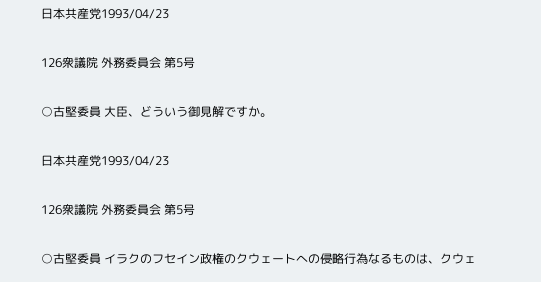日本共産党1993/04/23

126衆議院 外務委員会 第5号

○古堅委員 大臣、どういう御見解ですか。

日本共産党1993/04/23

126衆議院 外務委員会 第5号

○古堅委員 イラクのフセイン政権のクウェートへの侵略行為なるものは、クウェ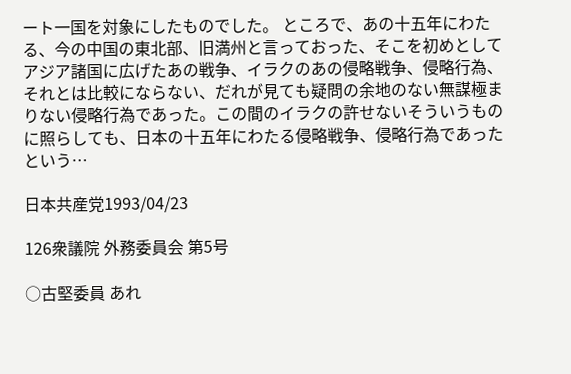ート一国を対象にしたものでした。 ところで、あの十五年にわたる、今の中国の東北部、旧満州と言っておった、そこを初めとしてアジア諸国に広げたあの戦争、イラクのあの侵略戦争、侵略行為、それとは比較にならない、だれが見ても疑問の余地のない無謀極まりない侵略行為であった。この間のイラクの許せないそういうものに照らしても、日本の十五年にわたる侵略戦争、侵略行為であったという…

日本共産党1993/04/23

126衆議院 外務委員会 第5号

○古堅委員 あれ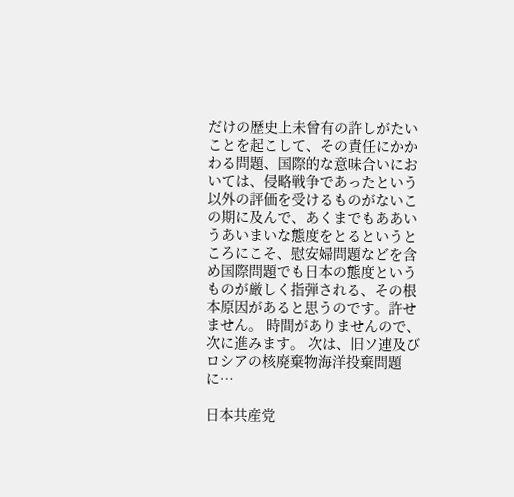だけの歴史上未曾有の許しがたいことを起こして、その責任にかかわる問題、国際的な意味合いにおいては、侵略戦争であったという以外の評価を受けるものがないこの期に及んで、あくまでもああいうあいまいな態度をとるというところにこそ、慰安婦問題などを含め国際問題でも日本の態度というものが厳しく指弾される、その根本原因があると思うのです。許せません。 時間がありませんので、次に進みます。 次は、旧ソ連及びロシアの核廃棄物海洋投棄問題に…

日本共産党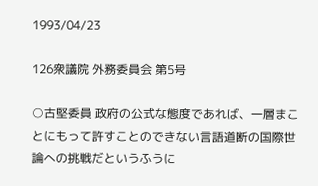1993/04/23

126衆議院 外務委員会 第5号

○古堅委員 政府の公式な態度であれば、一層まことにもって許すことのできない言語道断の国際世論への挑戦だというふうに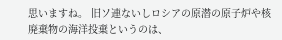思いますね。 旧ソ連ないしロシアの原潜の原子炉や核廃棄物の海洋投棄というのは、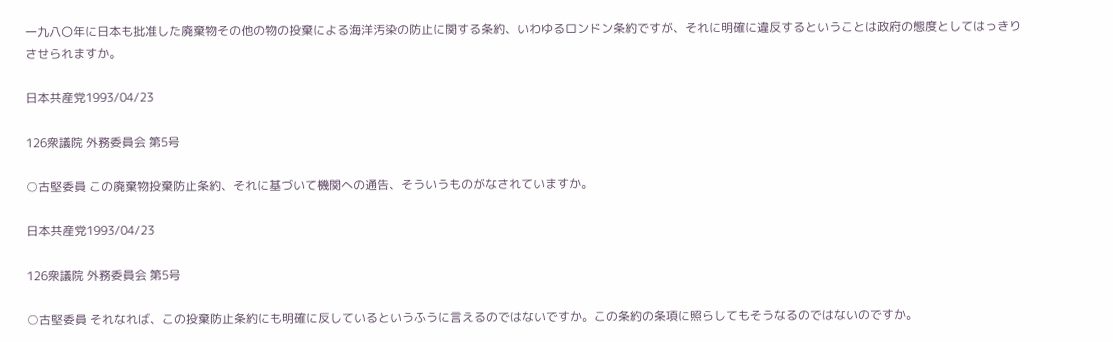一九八〇年に日本も批准した廃棄物その他の物の投棄による海洋汚染の防止に関する条約、いわゆるロンドン条約ですが、それに明確に違反するということは政府の態度としてはっきりさせられますか。

日本共産党1993/04/23

126衆議院 外務委員会 第5号

○古堅委員 この廃棄物投棄防止条約、それに基づいて機関への通告、そういうものがなされていますか。

日本共産党1993/04/23

126衆議院 外務委員会 第5号

○古堅委員 それなれば、この投棄防止条約にも明確に反しているというふうに言えるのではないですか。この条約の条項に照らしてもそうなるのではないのですか。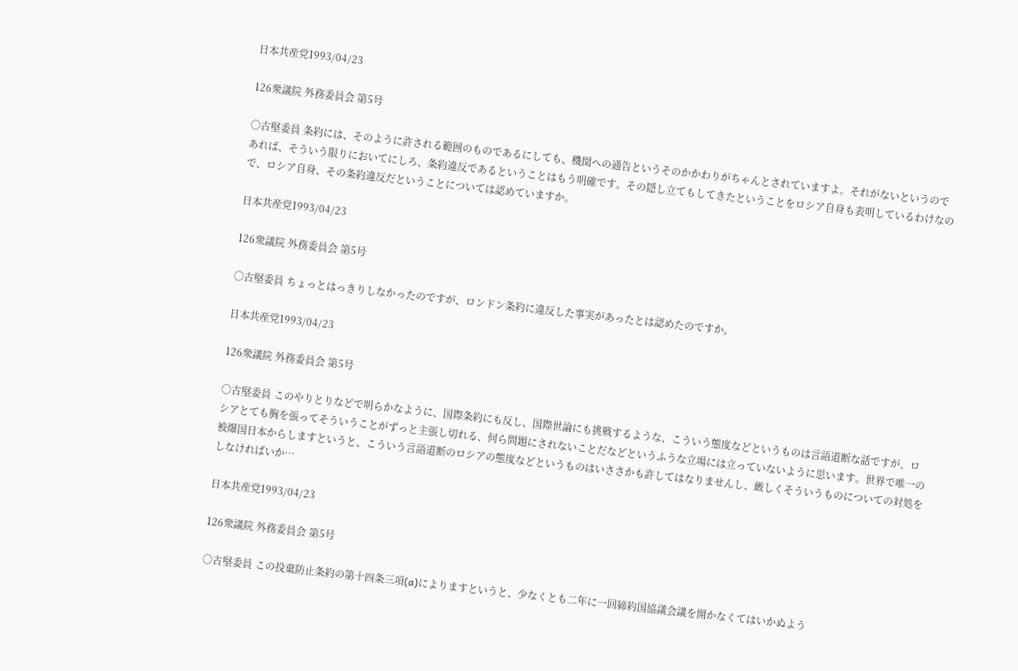日本共産党1993/04/23

126衆議院 外務委員会 第5号

○古堅委員 条約には、そのように許される範囲のものであるにしても、機関への通告というそのかかわりがちゃんとされていますよ。それがないというのであれば、そういう限りにおいてにしろ、条約違反であるということはもう明確です。その隠し立てもしてきたということをロシア自身も表明しているわけなので、ロシア自身、その条約違反だということについては認めていますか。

日本共産党1993/04/23

126衆議院 外務委員会 第5号

○古堅委員 ちょっとはっきりしなかったのですが、ロンドン条約に違反した事実があったとは認めたのですか。

日本共産党1993/04/23

126衆議院 外務委員会 第5号

○古堅委員 このやりとりなどで明らかなように、国際条約にも反し、国際世論にも挑戦するような、こういう態度などというものは言語道断な話ですが、ロシアとても胸を張ってそういうことがずっと主張し切れる、何ら問題にされないことだなどというふうな立場には立っていないように思います。世界で唯一の被爆国日本からしますというと、こういう言語道断のロシアの態度などというものはいささかも許してはなりませんし、厳しくそういうものについての対処をしなければいか…

日本共産党1993/04/23

126衆議院 外務委員会 第5号

○古堅委員 この投棄防止条約の第十四条三項(a)によりますというと、少なくとも二年に一回締約国協議会議を開かなくてはいかぬよう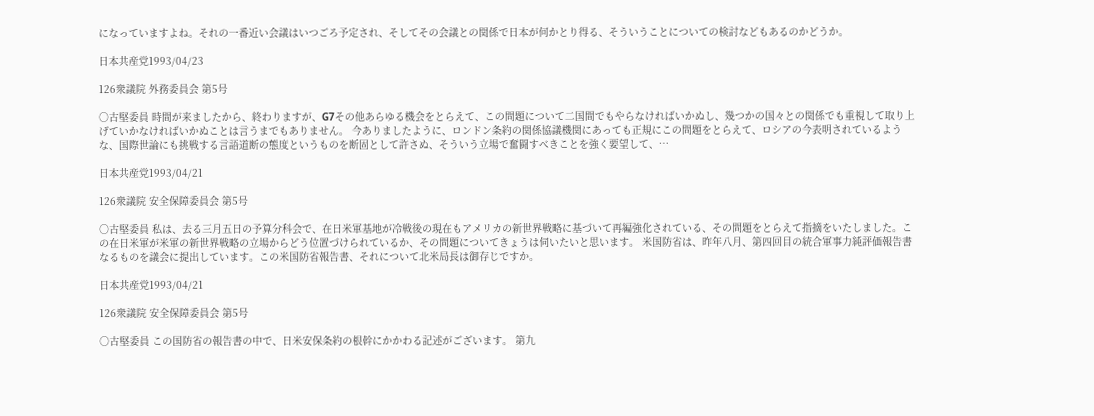になっていますよね。それの一番近い会議はいつごろ予定され、そしてその会議との関係で日本が何かとり得る、そういうことについての検討などもあるのかどうか。

日本共産党1993/04/23

126衆議院 外務委員会 第5号

○古堅委員 時間が来ましたから、終わりますが、G7その他あらゆる機会をとらえて、この問題について二国間でもやらなければいかぬし、幾つかの国々との関係でも重視して取り上げていかなければいかぬことは言うまでもありません。 今ありましたように、ロンドン条約の関係協議機関にあっても正規にこの問題をとらえて、ロシアの今表明されているような、国際世論にも挑戦する言語道断の態度というものを断固として許さぬ、そういう立場で奮闘すべきことを強く要望して、…

日本共産党1993/04/21

126衆議院 安全保障委員会 第5号

○古堅委員 私は、去る三月五日の予算分科会で、在日米軍基地が冷戦後の現在もアメリカの新世界戦略に基づいて再編強化されている、その問題をとらえて指摘をいたしました。この在日米軍が米軍の新世界戦略の立場からどう位置づけられているか、その問題についてきょうは伺いたいと思います。 米国防省は、昨年八月、第四回目の統合軍事力純評価報告書なるものを議会に提出しています。この米国防省報告書、それについて北米局長は御存じですか。

日本共産党1993/04/21

126衆議院 安全保障委員会 第5号

○古堅委員 この国防省の報告書の中で、日米安保条約の根幹にかかわる記述がございます。 第九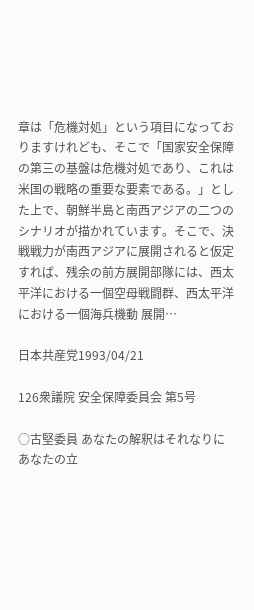章は「危機対処」という項目になっておりますけれども、そこで「国家安全保障の第三の基盤は危機対処であり、これは米国の戦略の重要な要素である。」とした上で、朝鮮半島と南西アジアの二つのシナリオが描かれています。そこで、決戦戦力が南西アジアに展開されると仮定すれば、残余の前方展開部隊には、西太平洋における一個空母戦闘群、西太平洋における一個海兵機動 展開…

日本共産党1993/04/21

126衆議院 安全保障委員会 第5号

○古堅委員 あなたの解釈はそれなりにあなたの立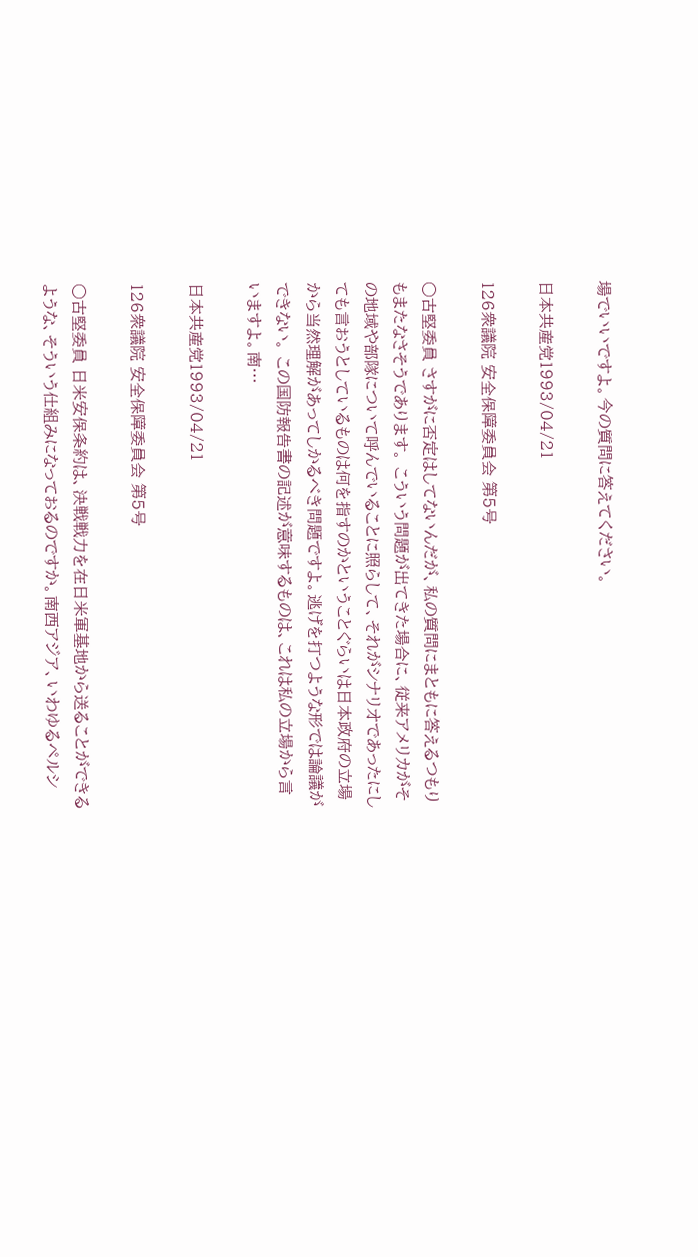場でいいですよ。今の質問に答えてください。

日本共産党1993/04/21

126衆議院 安全保障委員会 第5号

○古堅委員 さすがに否定はしてないんだが、私の質問にまともに答えるつもりもまたなさそうであります。 こういう問題が出てきた場合に、従来アメリカがその地域や部隊について呼んでいることに照らして、それがシナリオであったにしても言おうとしているものは何を指すのかということぐらいは日本政府の立場から当然理解があってしかるべき問題ですよ。逃げを打つような形では論議ができない。 この国防報告書の記述が意味するものは、これは私の立場から言いますよ。南…

日本共産党1993/04/21

126衆議院 安全保障委員会 第5号

○古堅委員 日米安保条約は、決戦戦力を在日米軍基地から送ることができるような、そういう仕組みになっておるのですか。南西アジア、いわゆるペルシ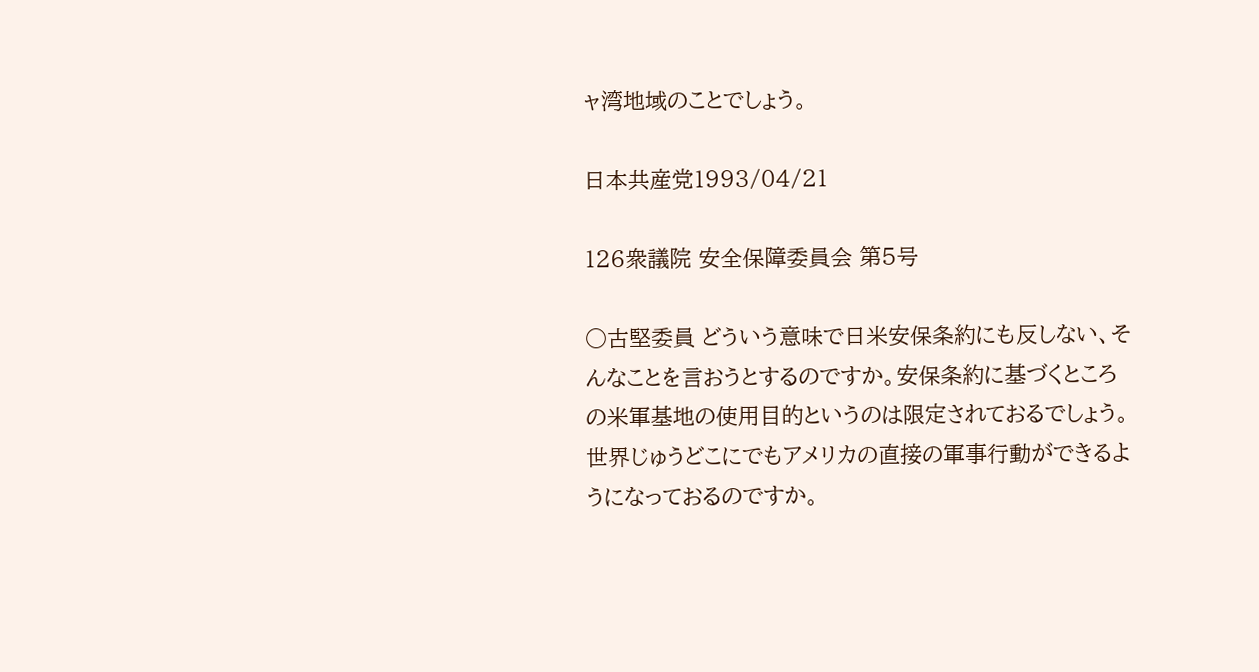ャ湾地域のことでしょう。

日本共産党1993/04/21

126衆議院 安全保障委員会 第5号

○古堅委員 どういう意味で日米安保条約にも反しない、そんなことを言おうとするのですか。安保条約に基づくところの米軍基地の使用目的というのは限定されておるでしょう。世界じゅうどこにでもアメリカの直接の軍事行動ができるようになっておるのですか。